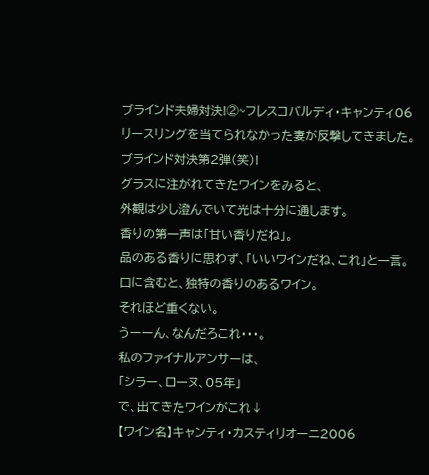ブラインド夫婦対決!②~フレスコバルディ・キャンティ06
リースリングを当てられなかった妻が反撃してきました。
ブラインド対決第2弾(笑)!
グラスに注がれてきたワインをみると、
外観は少し澄んでいて光は十分に通します。
香りの第一声は「甘い香りだね」。
品のある香りに思わず、「いいワインだね、これ」と一言。
口に含むと、独特の香りのあるワイン。
それほど重くない。
うーーん、なんだろこれ・・・。
私のファイナルアンサーは、
「シラー、ローヌ、05年」
で、出てきたワインがこれ↓
【ワイン名】キャンティ・カスティリオーニ2006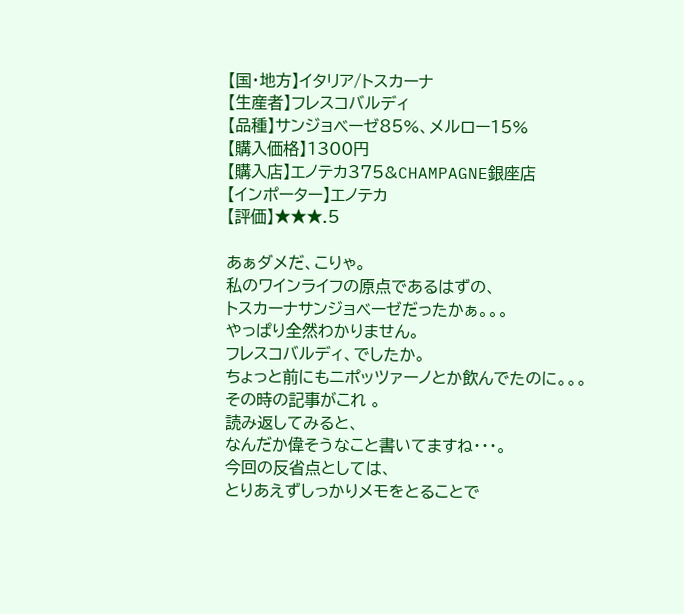【国・地方】イタリア/トスカーナ
【生産者】フレスコバルディ
【品種】サンジョベーゼ85%、メルロー15%
【購入価格】1300円
【購入店】エノテカ375&CHAMPAGNE銀座店
【インポーター】エノテカ
【評価】★★★.5

あぁダメだ、こりゃ。
私のワインライフの原点であるはずの、
トスカーナサンジョベーゼだったかぁ。。。
やっぱり全然わかりません。
フレスコバルディ、でしたか。
ちょっと前にもニポッツァーノとか飲んでたのに。。。
その時の記事がこれ 。
読み返してみると、
なんだか偉そうなこと書いてますね・・・。
今回の反省点としては、
とりあえずしっかりメモをとることで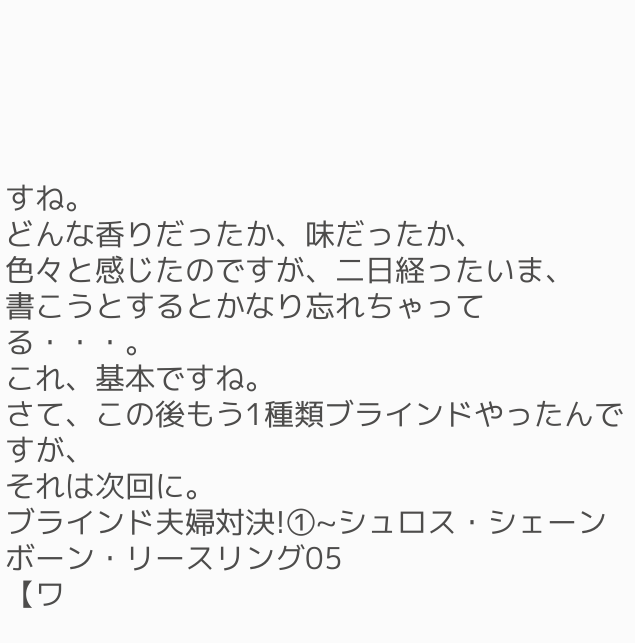すね。
どんな香りだったか、味だったか、
色々と感じたのですが、二日経ったいま、
書こうとするとかなり忘れちゃってる・・・。
これ、基本ですね。
さて、この後もう1種類ブラインドやったんですが、
それは次回に。
ブラインド夫婦対決!①~シュロス・シェーンボーン・リースリング05
【ワ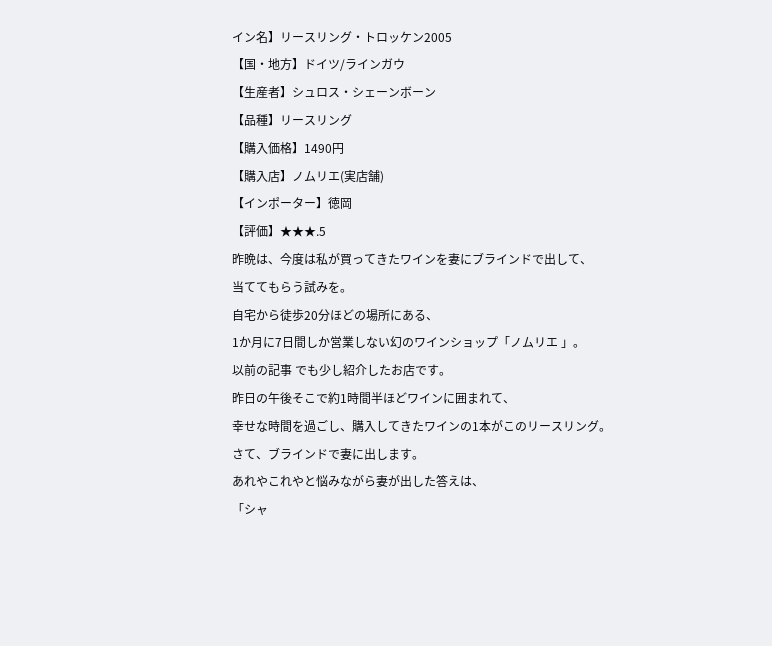イン名】リースリング・トロッケン2005
【国・地方】ドイツ/ラインガウ
【生産者】シュロス・シェーンボーン
【品種】リースリング
【購入価格】1490円
【購入店】ノムリエ(実店舗)
【インポーター】徳岡
【評価】★★★.5
昨晩は、今度は私が買ってきたワインを妻にブラインドで出して、
当ててもらう試みを。
自宅から徒歩20分ほどの場所にある、
1か月に7日間しか営業しない幻のワインショップ「ノムリエ 」。
以前の記事 でも少し紹介したお店です。
昨日の午後そこで約1時間半ほどワインに囲まれて、
幸せな時間を過ごし、購入してきたワインの1本がこのリースリング。
さて、ブラインドで妻に出します。
あれやこれやと悩みながら妻が出した答えは、
「シャ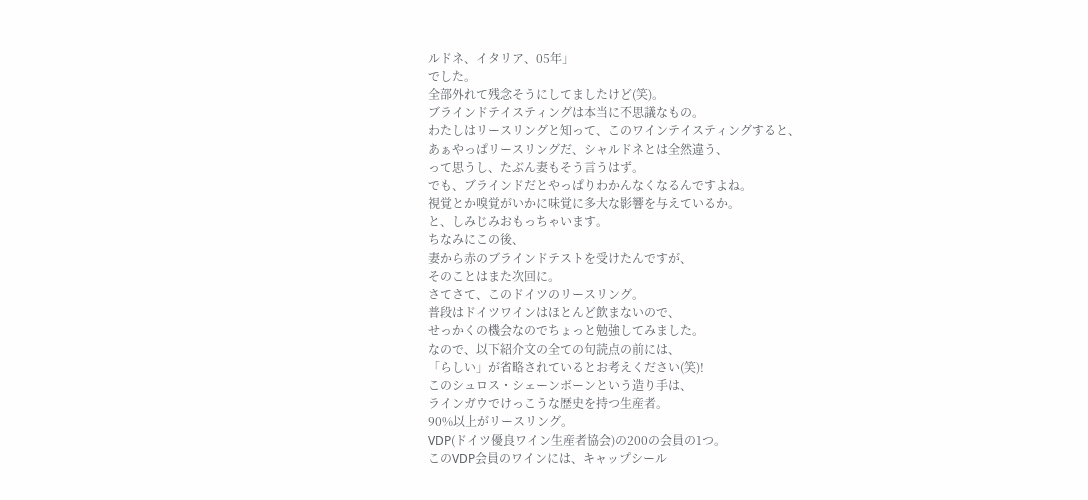ルドネ、イタリア、05年」
でした。
全部外れて残念そうにしてましたけど(笑)。
ブラインドテイスティングは本当に不思議なもの。
わたしはリースリングと知って、このワインテイスティングすると、
あぁやっぱリースリングだ、シャルドネとは全然違う、
って思うし、たぶん妻もそう言うはず。
でも、ブラインドだとやっぱりわかんなくなるんですよね。
視覚とか嗅覚がいかに味覚に多大な影響を与えているか。
と、しみじみおもっちゃいます。
ちなみにこの後、
妻から赤のブラインドテストを受けたんですが、
そのことはまた次回に。
さてさて、このドイツのリースリング。
普段はドイツワインはほとんど飲まないので、
せっかくの機会なのでちょっと勉強してみました。
なので、以下紹介文の全ての句読点の前には、
「らしい」が省略されているとお考えください(笑)!
このシュロス・シェーンボーンという造り手は、
ラインガウでけっこうな歴史を持つ生産者。
90%以上がリースリング。
VDP(ドイツ優良ワイン生産者協会)の200の会員の1つ。
このVDP会員のワインには、キャップシール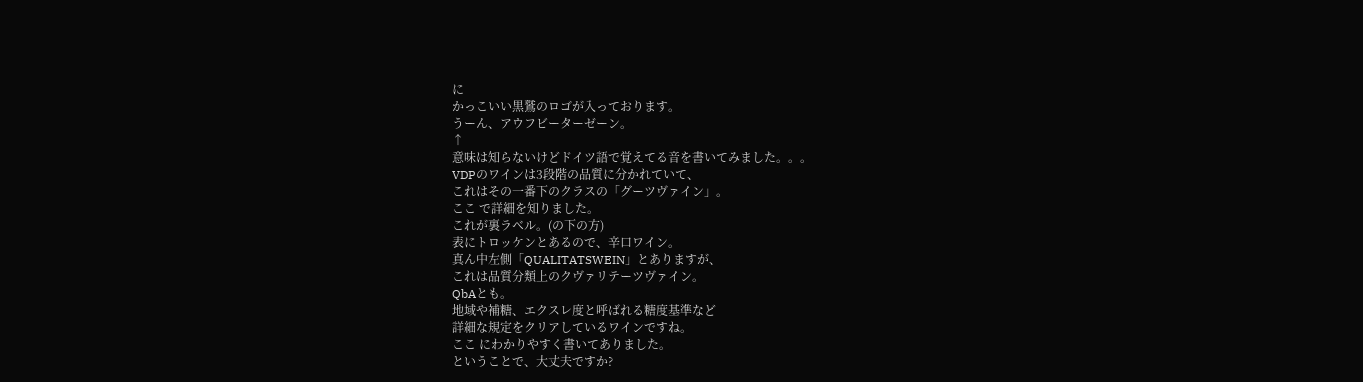に
かっこいい黒鷲のロゴが入っております。
うーん、アウフビーターゼーン。
↑
意味は知らないけどドイツ語で覚えてる音を書いてみました。。。
VDPのワインは3段階の品質に分かれていて、
これはその一番下のクラスの「グーツヴァイン」。
ここ で詳細を知りました。
これが裏ラベル。(の下の方)
表にトロッケンとあるので、辛口ワイン。
真ん中左側「QUALITATSWEIN」とありますが、
これは品質分類上のクヴァリテーツヴァイン。
QbAとも。
地域や補糖、エクスレ度と呼ばれる糖度基準など
詳細な規定をクリアしているワインですね。
ここ にわかりやすく書いてありました。
ということで、大丈夫ですか?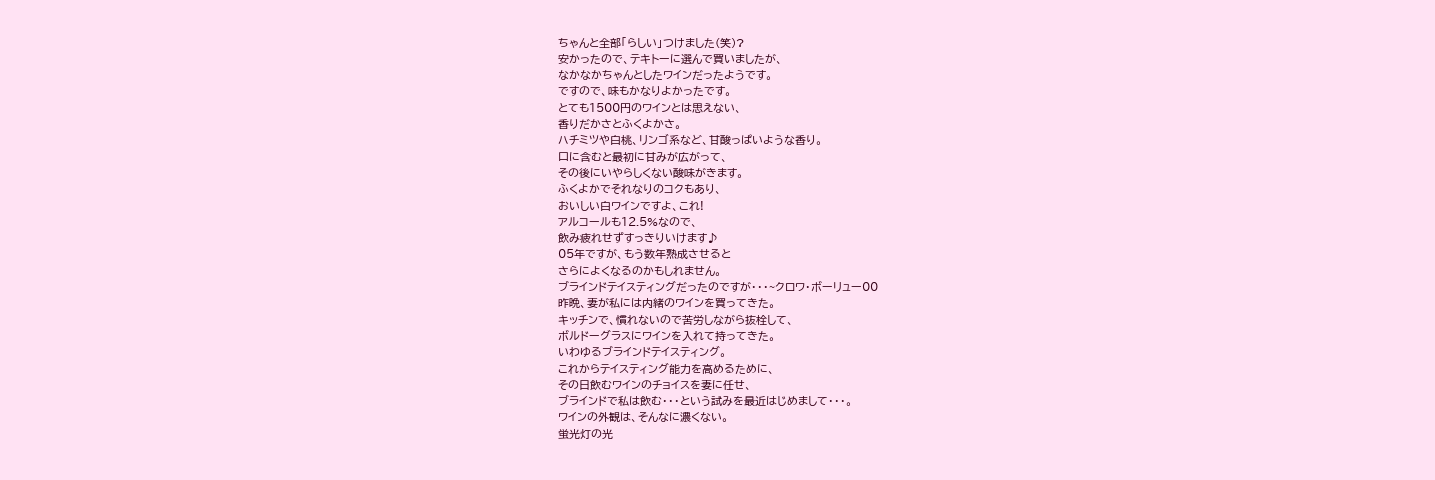ちゃんと全部「らしい」つけました(笑)?
安かったので、テキトーに選んで買いましたが、
なかなかちゃんとしたワインだったようです。
ですので、味もかなりよかったです。
とても1500円のワインとは思えない、
香りだかさとふくよかさ。
ハチミツや白桃、リンゴ系など、甘酸っぱいような香り。
口に含むと最初に甘みが広がって、
その後にいやらしくない酸味がきます。
ふくよかでそれなりのコクもあり、
おいしい白ワインですよ、これ!
アルコールも12.5%なので、
飲み疲れせずすっきりいけます♪
05年ですが、もう数年熟成させると
さらによくなるのかもしれません。
ブラインドテイスティングだったのですが・・・~クロワ・ボーリュー00
昨晩、妻が私には内緒のワインを買ってきた。
キッチンで、慣れないので苦労しながら抜栓して、
ボルドーグラスにワインを入れて持ってきた。
いわゆるブラインドテイスティング。
これからテイスティング能力を高めるために、
その日飲むワインのチョイスを妻に任せ、
ブラインドで私は飲む・・・という試みを最近はじめまして・・・。
ワインの外観は、そんなに濃くない。
蛍光灯の光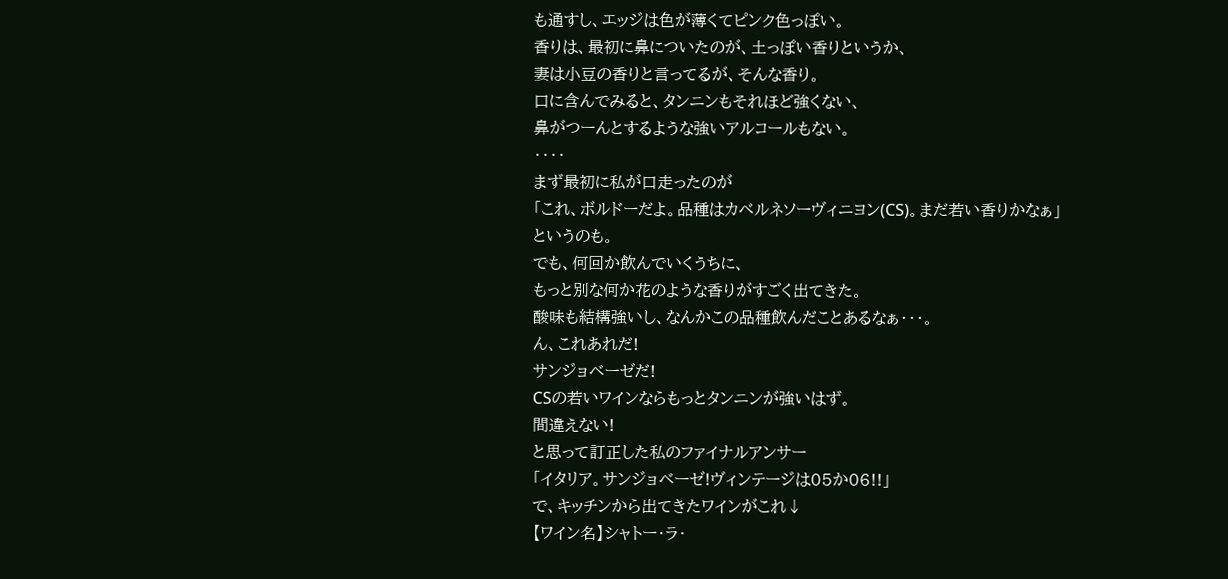も通すし、エッジは色が薄くてピンク色っぽい。
香りは、最初に鼻についたのが、土っぽい香りというか、
妻は小豆の香りと言ってるが、そんな香り。
口に含んでみると、タンニンもそれほど強くない、
鼻がつーんとするような強いアルコールもない。
・・・・
まず最初に私が口走ったのが
「これ、ボルドーだよ。品種はカベルネソーヴィニヨン(CS)。まだ若い香りかなぁ」
というのも。
でも、何回か飲んでいくうちに、
もっと別な何か花のような香りがすごく出てきた。
酸味も結構強いし、なんかこの品種飲んだことあるなぁ・・・。
ん、これあれだ!
サンジョベーゼだ!
CSの若いワインならもっとタンニンが強いはず。
間違えない!
と思って訂正した私のファイナルアンサー
「イタリア。サンジョベーゼ!ヴィンテージは05か06!!」
で、キッチンから出てきたワインがこれ↓
【ワイン名】シャトー・ラ・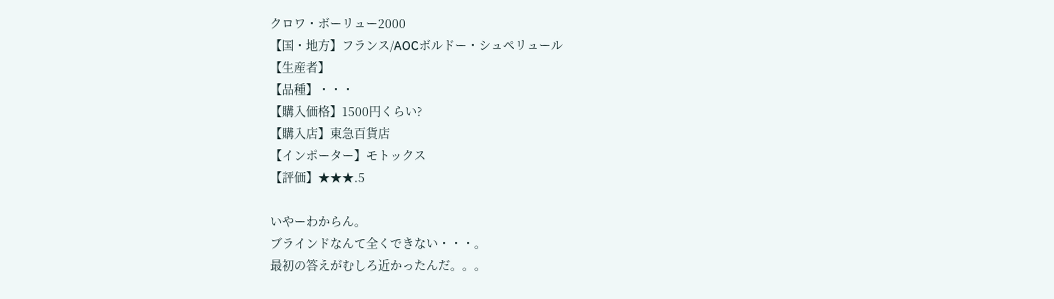クロワ・ボーリュー2000
【国・地方】フランス/AOCボルドー・シュペリュール
【生産者】
【品種】・・・
【購入価格】1500円くらい?
【購入店】東急百貨店
【インポーター】モトックス
【評価】★★★.5

いやーわからん。
ブラインドなんて全くできない・・・。
最初の答えがむしろ近かったんだ。。。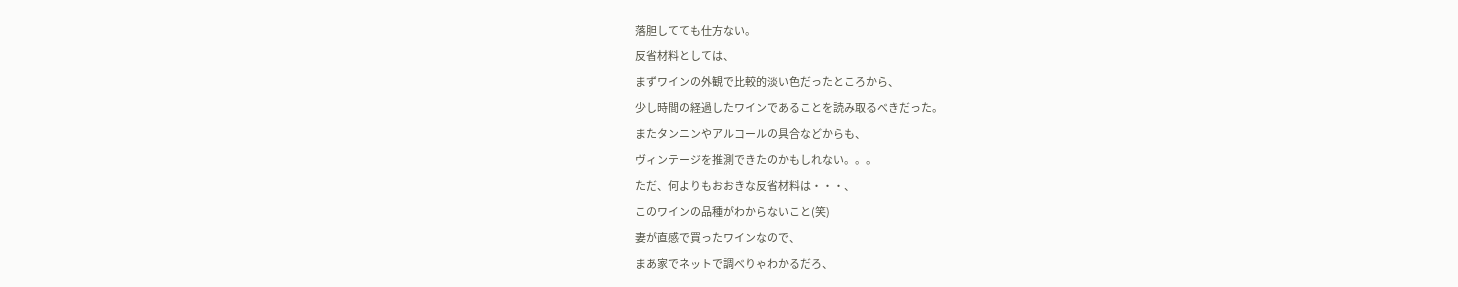落胆してても仕方ない。
反省材料としては、
まずワインの外観で比較的淡い色だったところから、
少し時間の経過したワインであることを読み取るべきだった。
またタンニンやアルコールの具合などからも、
ヴィンテージを推測できたのかもしれない。。。
ただ、何よりもおおきな反省材料は・・・、
このワインの品種がわからないこと(笑)
妻が直感で買ったワインなので、
まあ家でネットで調べりゃわかるだろ、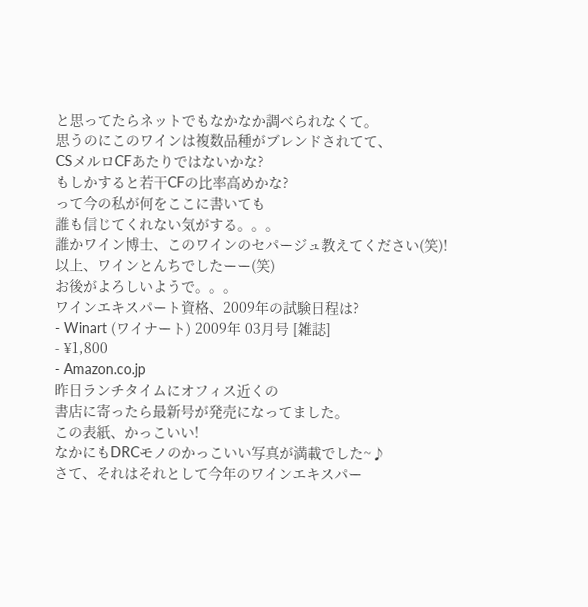と思ってたらネットでもなかなか調べられなくて。
思うのにこのワインは複数品種がブレンドされてて、
CSメルロCFあたりではないかな?
もしかすると若干CFの比率高めかな?
って今の私が何をここに書いても
誰も信じてくれない気がする。。。
誰かワイン博士、このワインのセパージュ教えてください(笑)!
以上、ワインとんちでしたーー(笑)
お後がよろしいようで。。。
ワインエキスパート資格、2009年の試験日程は?
- Winart (ワイナート) 2009年 03月号 [雑誌]
- ¥1,800
- Amazon.co.jp
昨日ランチタイムにオフィス近くの
書店に寄ったら最新号が発売になってました。
この表紙、かっこいい!
なかにもDRCモノのかっこいい写真が満載でした~♪
さて、それはそれとして今年のワインエキスパー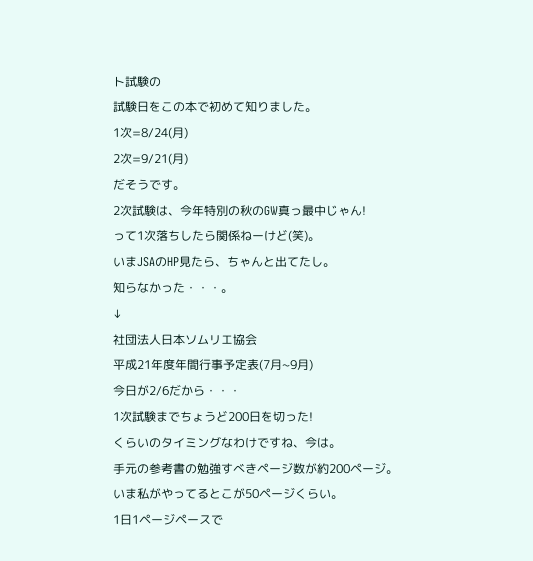ト試験の
試験日をこの本で初めて知りました。
1次=8/24(月)
2次=9/21(月)
だそうです。
2次試験は、今年特別の秋のGW真っ最中じゃん!
って1次落ちしたら関係ねーけど(笑)。
いまJSAのHP見たら、ちゃんと出てたし。
知らなかった・・・。
↓
社団法人日本ソムリエ協会
平成21年度年間行事予定表(7月~9月)
今日が2/6だから・・・
1次試験までちょうど200日を切った!
くらいのタイミングなわけですね、今は。
手元の参考書の勉強すべきページ数が約200ページ。
いま私がやってるとこが50ページくらい。
1日1ページペースで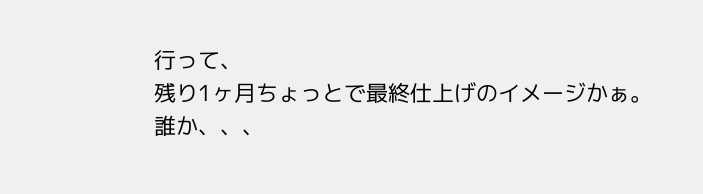行って、
残り1ヶ月ちょっとで最終仕上げのイメージかぁ。
誰か、、、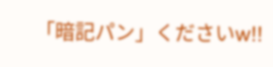「暗記パン」くださいw!!